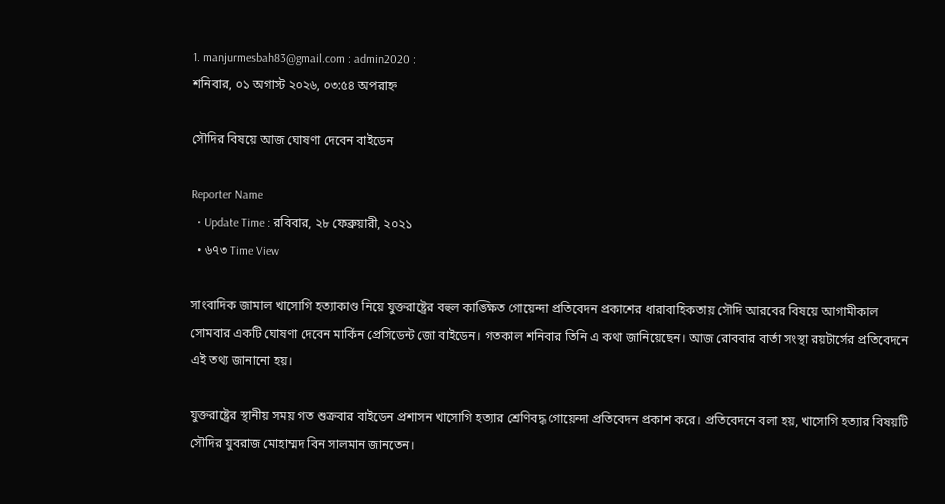1. manjurmesbah83@gmail.com : admin2020 :
শনিবার, ০১ অগাস্ট ২০২৬, ০৩:৫৪ অপরাহ্ন

সৌদির বিষয়ে আজ ঘোষণা দেবেন বাইডেন

Reporter Name
  • Update Time : রবিবার, ২৮ ফেব্রুয়ারী, ২০২১
  • ৬৭৩ Time View

সাংবাদিক জামাল খাসোগি হত্যাকাণ্ড নিয়ে যুক্তরাষ্ট্রের বহুল কাঙ্ক্ষিত গোয়েন্দা প্রতিবেদন প্রকাশের ধারাবাহিকতায় সৌদি আরবের বিষয়ে আগামীকাল সোমবার একটি ঘোষণা দেবেন মার্কিন প্রেসিডেন্ট জো বাইডেন। গতকাল শনিবার তিনি এ কথা জানিয়েছেন। আজ রোববার বার্তা সংস্থা রয়টার্সের প্রতিবেদনে এই তথ্য জানানো হয়।

যুক্তরাষ্ট্রের স্থানীয় সময় গত শুক্রবার বাইডেন প্রশাসন খাসোগি হত্যার শ্রেণিবদ্ধ গোয়েন্দা প্রতিবেদন প্রকাশ করে। প্রতিবেদনে বলা হয়, খাসোগি হত্যার বিষয়টি সৌদির যুবরাজ মোহাম্মদ বিন সালমান জানতেন।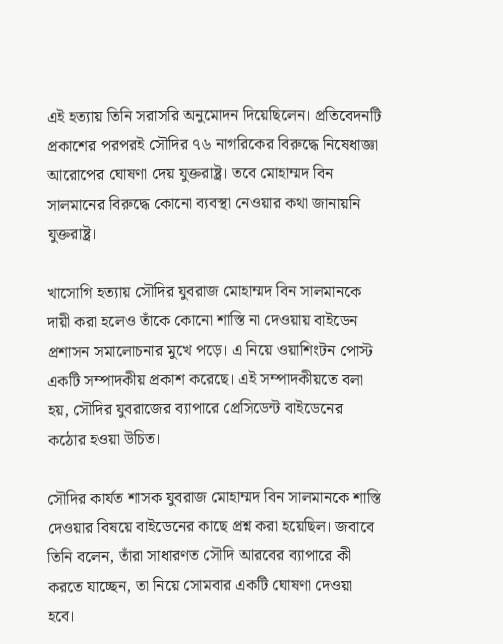এই হত্যায় তিনি সরাসরি অনুমোদন দিয়েছিলেন। প্রতিবেদনটি প্রকাশের পরপরই সৌদির ৭৬ নাগরিকের বিরুদ্ধে নিষেধাজ্ঞা আরোপের ঘোষণা দেয় যুক্তরাষ্ট্র। তবে মোহাম্মদ বিন সালমানের বিরুদ্ধে কোনো ব্যবস্থা নেওয়ার কথা জানায়নি যুক্তরাষ্ট্র।

খাসোগি হত্যায় সৌদির যুবরাজ মোহাম্মদ বিন সালমানকে দায়ী করা হলেও তাঁকে কোনো শাস্তি না দেওয়ায় বাইডেন প্রশাসন সমালোচনার মুখে পড়ে। এ নিয়ে ওয়াশিংটন পোস্ট একটি সম্পাদকীয় প্রকাশ করেছে। এই সম্পাদকীয়তে বলা হয়, সৌদির যুবরাজের ব্যাপারে প্রেসিডেন্ট বাইডেনের কঠোর হওয়া উচিত।

সৌদির কার্যত শাসক যুবরাজ মোহাম্মদ বিন সালমানকে শাস্তি দেওয়ার বিষয়ে বাইডেনের কাছে প্রশ্ন করা হয়েছিল। জবাবে তিনি বলেন, তাঁরা সাধারণত সৌদি আরবের ব্যাপারে কী করতে যাচ্ছেন, তা নিয়ে সোমবার একটি ঘোষণা দেওয়া হবে।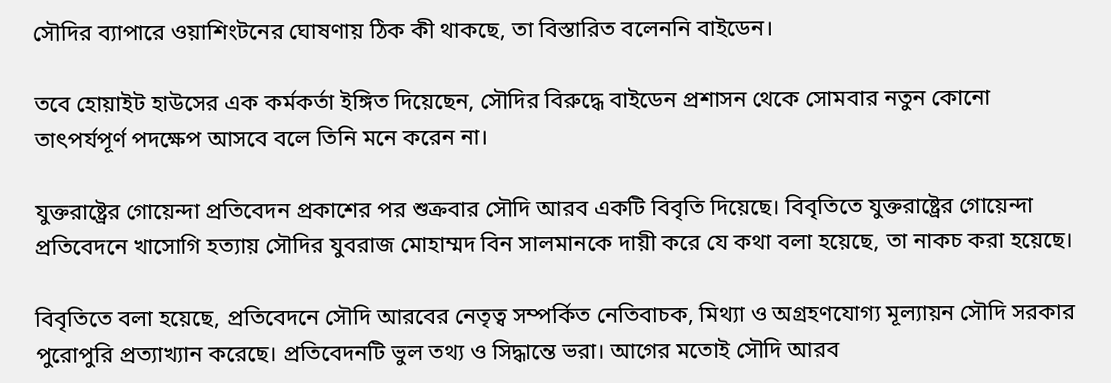সৌদির ব্যাপারে ওয়াশিংটনের ঘোষণায় ঠিক কী থাকছে, তা বিস্তারিত বলেননি বাইডেন।

তবে হোয়াইট হাউসের এক কর্মকর্তা ইঙ্গিত দিয়েছেন, সৌদির বিরুদ্ধে বাইডেন প্রশাসন থেকে সোমবার নতুন কোনো তাৎপর্যপূর্ণ পদক্ষেপ আসবে বলে তিনি মনে করেন না।

যুক্তরাষ্ট্রের গোয়েন্দা প্রতিবেদন প্রকাশের পর শুক্রবার সৌদি আরব একটি বিবৃতি দিয়েছে। বিবৃতিতে যুক্তরাষ্ট্রের গোয়েন্দা প্রতিবেদনে খাসোগি হত্যায় সৌদির যুবরাজ মোহাম্মদ বিন সালমানকে দায়ী করে যে কথা বলা হয়েছে, তা নাকচ করা হয়েছে।

বিবৃতিতে বলা হয়েছে, প্রতিবেদনে সৌদি আরবের নেতৃত্ব সম্পর্কিত নেতিবাচক, মিথ্যা ও অগ্রহণযোগ্য মূল্যায়ন সৌদি সরকার পুরোপুরি প্রত্যাখ্যান করেছে। প্রতিবেদনটি ভুল তথ্য ও সিদ্ধান্তে ভরা। আগের মতোই সৌদি আরব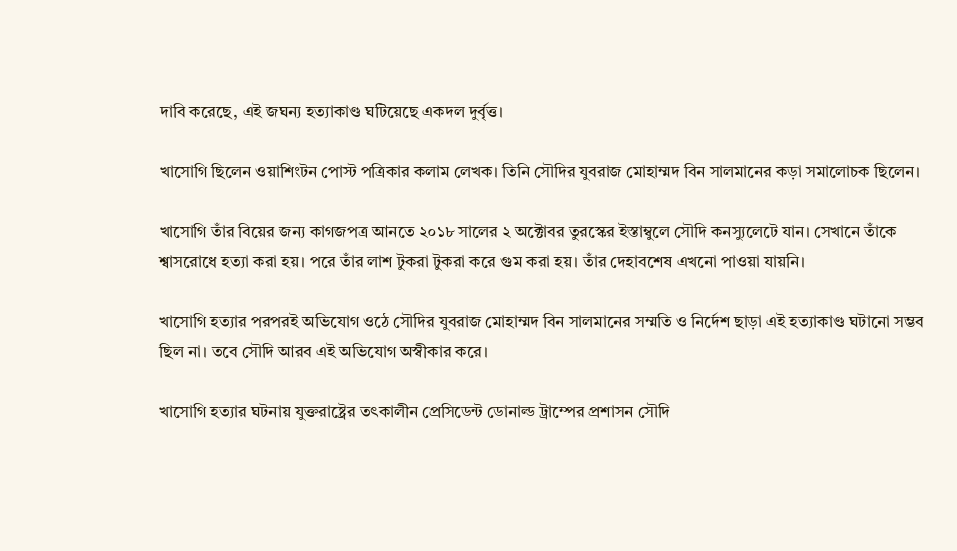দাবি করেছে, এই জঘন্য হত্যাকাণ্ড ঘটিয়েছে একদল দুর্বৃত্ত।

খাসোগি ছিলেন ওয়াশিংটন পোস্ট পত্রিকার কলাম লেখক। তিনি সৌদির যুবরাজ মোহাম্মদ বিন সালমানের কড়া সমালোচক ছিলেন।

খাসোগি তাঁর বিয়ের জন্য কাগজপত্র আনতে ২০১৮ সালের ২ অক্টোবর তুরস্কের ইস্তাম্বুলে সৌদি কনস্যুলেটে যান। সেখানে তাঁকে শ্বাসরোধে হত্যা করা হয়। পরে তাঁর লাশ টুকরা টুকরা করে গুম করা হয়। তাঁর দেহাবশেষ এখনো পাওয়া যায়নি।

খাসোগি হত্যার পরপরই অভিযোগ ওঠে সৌদির যুবরাজ মোহাম্মদ বিন সালমানের সম্মতি ও নির্দেশ ছাড়া এই হত্যাকাণ্ড ঘটানো সম্ভব ছিল না। তবে সৌদি আরব এই অভিযোগ অস্বীকার করে।

খাসোগি হত্যার ঘটনায় যুক্তরাষ্ট্রের তৎকালীন প্রেসিডেন্ট ডোনাল্ড ট্রাম্পের প্রশাসন সৌদি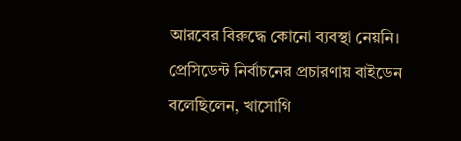আরবের বিরুদ্ধে কোনো ব্যবস্থা নেয়নি। প্রেসিডেন্ট নির্বাচনের প্রচারণায় বাইডেন বলেছিলেন, খাসোগি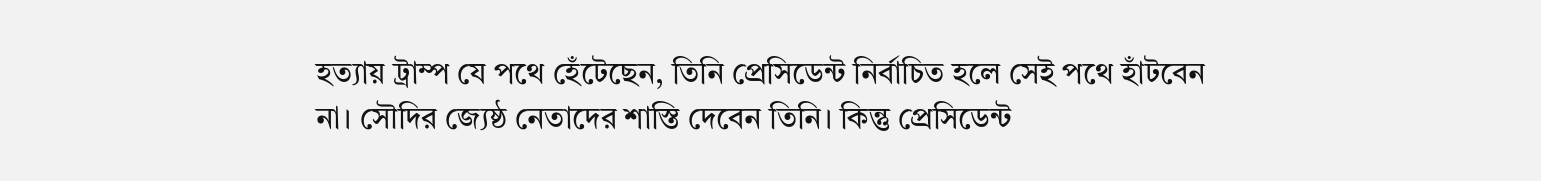হত্যায় ট্রাম্প যে পথে হেঁটেছেন, তিনি প্রেসিডেন্ট নির্বাচিত হলে সেই পথে হাঁটবেন না। সৌদির জ্যেষ্ঠ নেতাদের শাস্তি দেবেন তিনি। কিন্তু প্রেসিডেন্ট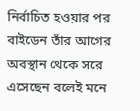নির্বাচিত হওয়ার পর বাইডেন তাঁর আগের অবস্থান থেকে সরে এসেছেন বলেই মনে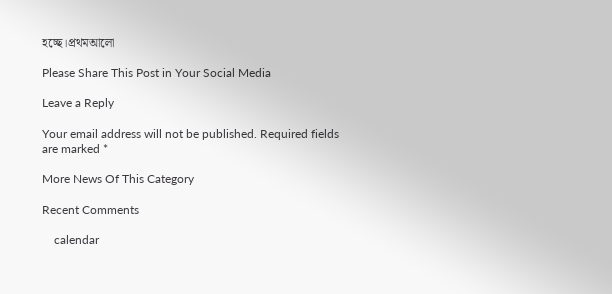হচ্ছে।প্রথমআলো

Please Share This Post in Your Social Media

Leave a Reply

Your email address will not be published. Required fields are marked *

More News Of This Category

Recent Comments

    calendar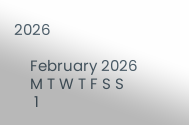2026

    February 2026
    M T W T F S S
     1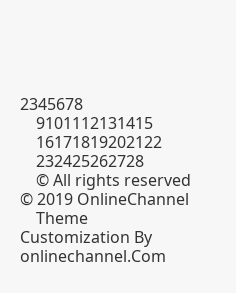2345678
    9101112131415
    16171819202122
    232425262728
    © All rights reserved © 2019 OnlineChannel
    Theme Customization By onlinechannel.Com